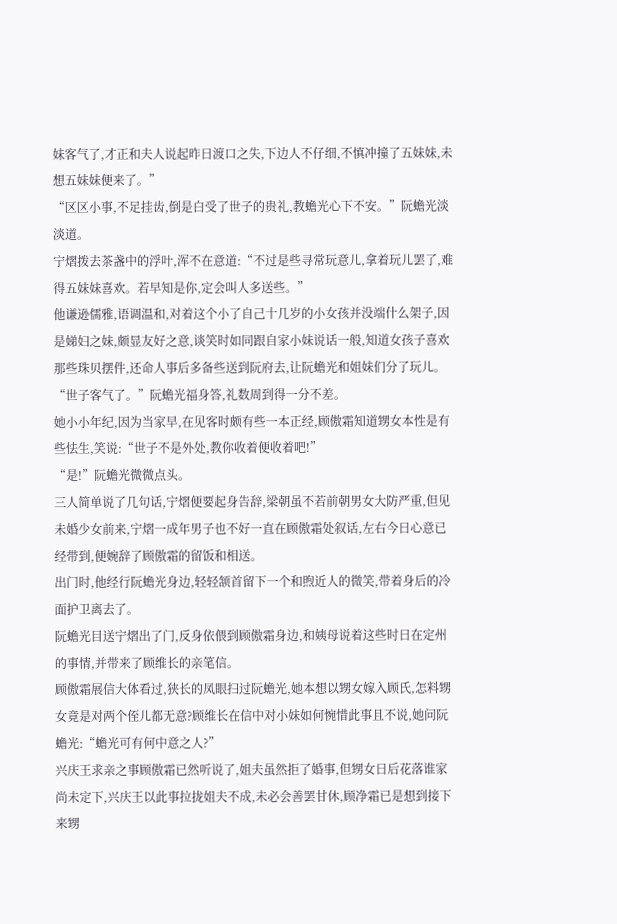妹客气了,才正和夫人说起昨日渡口之失,下边人不仔细,不慎冲撞了五妹妹,未想五妹妹便来了。”
“区区小事,不足挂齿,倒是白受了世子的贵礼,教蟾光心下不安。”阮蟾光淡淡道。
宁熠拨去茶盏中的浮叶,浑不在意道:“不过是些寻常玩意儿,拿着玩儿罢了,难得五妹妹喜欢。若早知是你,定会叫人多送些。”
他谦逊儒雅,语调温和,对着这个小了自己十几岁的小女孩并没端什么架子,因是娣妇之妹,颇显友好之意,谈笑时如同跟自家小妹说话一般,知道女孩子喜欢那些珠贝摆件,还命人事后多备些送到阮府去,让阮蟾光和姐妹们分了玩儿。
“世子客气了。”阮蟾光福身答,礼数周到得一分不差。
她小小年纪,因为当家早,在见客时颇有些一本正经,顾傲霜知道甥女本性是有些怯生,笑说:“世子不是外处,教你收着便收着吧!”
“是!”阮蟾光微微点头。
三人简单说了几句话,宁熠便要起身告辞,梁朝虽不若前朝男女大防严重,但见未婚少女前来,宁熠一成年男子也不好一直在顾傲霜处叙话,左右今日心意已经带到,便婉辞了顾傲霜的留饭和相送。
出门时,他经行阮蟾光身边,轻轻颔首留下一个和煦近人的微笑,带着身后的冷面护卫离去了。
阮蟾光目送宁熠出了门,反身依偎到顾傲霜身边,和姨母说着这些时日在定州的事情,并带来了顾维长的亲笔信。
顾傲霜展信大体看过,狭长的凤眼扫过阮蟾光,她本想以甥女嫁入顾氏,怎料甥女竟是对两个侄儿都无意?顾维长在信中对小妹如何惋惜此事且不说,她问阮蟾光:“蟾光可有何中意之人?”
兴庆王求亲之事顾傲霜已然听说了,姐夫虽然拒了婚事,但甥女日后花落谁家尚未定下,兴庆王以此事拉拢姐夫不成,未必会善罢甘休,顾净霜已是想到接下来甥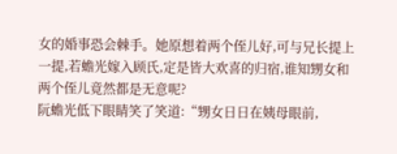女的婚事恐会棘手。她原想着两个侄儿好,可与兄长提上一提,若蟾光嫁入顾氏,定是皆大欢喜的归宿,谁知甥女和两个侄儿竟然都是无意呢?
阮蟾光低下眼睛笑了笑道:“甥女日日在姨母眼前,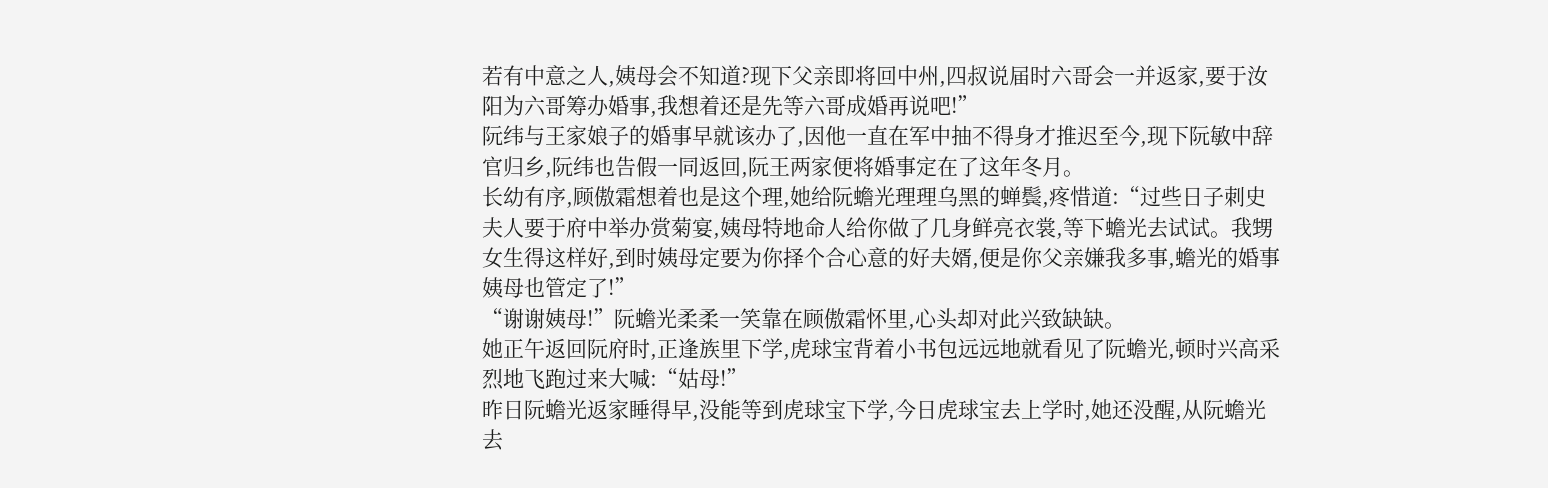若有中意之人,姨母会不知道?现下父亲即将回中州,四叔说届时六哥会一并返家,要于汝阳为六哥筹办婚事,我想着还是先等六哥成婚再说吧!”
阮纬与王家娘子的婚事早就该办了,因他一直在军中抽不得身才推迟至今,现下阮敏中辞官归乡,阮纬也告假一同返回,阮王两家便将婚事定在了这年冬月。
长幼有序,顾傲霜想着也是这个理,她给阮蟾光理理乌黑的蝉鬓,疼惜道:“过些日子刺史夫人要于府中举办赏菊宴,姨母特地命人给你做了几身鲜亮衣裳,等下蟾光去试试。我甥女生得这样好,到时姨母定要为你择个合心意的好夫婿,便是你父亲嫌我多事,蟾光的婚事姨母也管定了!”
“谢谢姨母!”阮蟾光柔柔一笑靠在顾傲霜怀里,心头却对此兴致缺缺。
她正午返回阮府时,正逢族里下学,虎球宝背着小书包远远地就看见了阮蟾光,顿时兴高采烈地飞跑过来大喊:“姑母!”
昨日阮蟾光返家睡得早,没能等到虎球宝下学,今日虎球宝去上学时,她还没醒,从阮蟾光去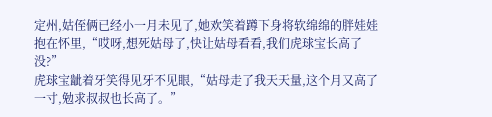定州,姑侄俩已经小一月未见了,她欢笑着蹲下身将软绵绵的胖娃娃抱在怀里,“哎呀,想死姑母了,快让姑母看看,我们虎球宝长高了没?”
虎球宝龇着牙笑得见牙不见眼,“姑母走了我天天量,这个月又高了一寸,勉求叔叔也长高了。”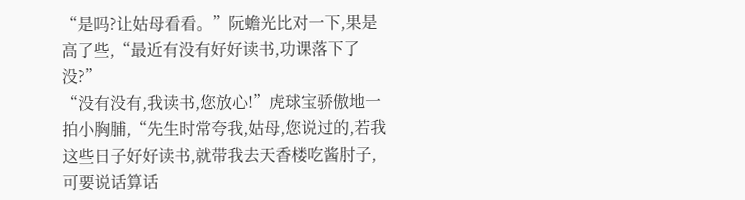“是吗?让姑母看看。”阮蟾光比对一下,果是高了些,“最近有没有好好读书,功课落下了没?”
“没有没有,我读书,您放心!”虎球宝骄傲地一拍小胸脯,“先生时常夸我,姑母,您说过的,若我这些日子好好读书,就带我去天香楼吃酱肘子,可要说话算话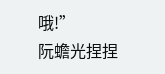哦!”
阮蟾光捏捏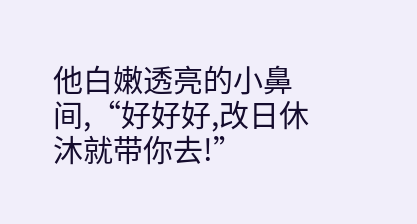他白嫩透亮的小鼻间,“好好好,改日休沐就带你去!”